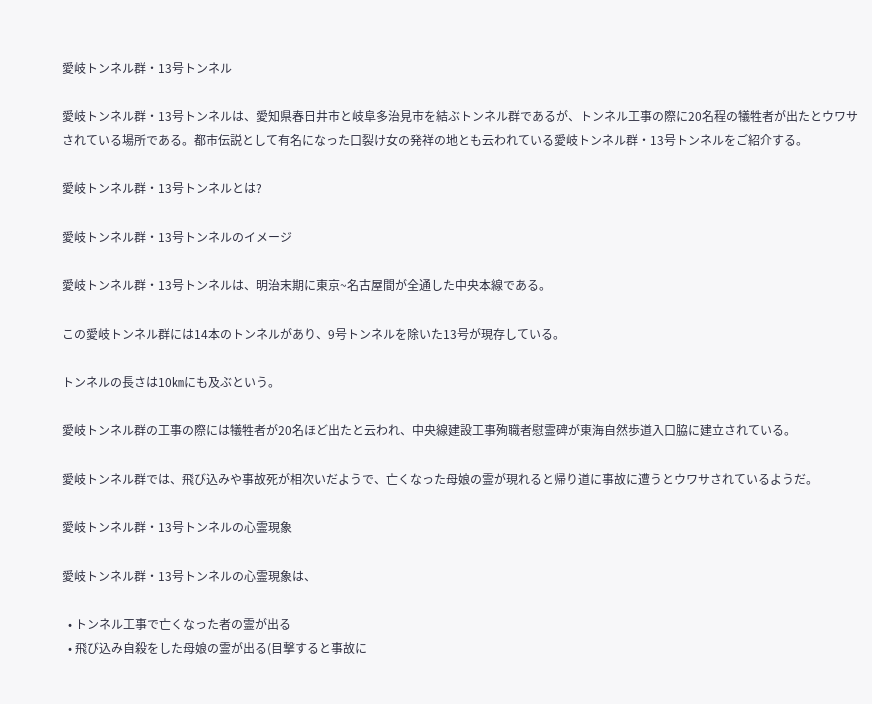愛岐トンネル群・13号トンネル

愛岐トンネル群・13号トンネルは、愛知県春日井市と岐阜多治見市を結ぶトンネル群であるが、トンネル工事の際に20名程の犠牲者が出たとウワサされている場所である。都市伝説として有名になった口裂け女の発祥の地とも云われている愛岐トンネル群・13号トンネルをご紹介する。

愛岐トンネル群・13号トンネルとは?

愛岐トンネル群・13号トンネルのイメージ

愛岐トンネル群・13号トンネルは、明治末期に東京~名古屋間が全通した中央本線である。

この愛岐トンネル群には14本のトンネルがあり、9号トンネルを除いた13号が現存している。

トンネルの長さは10㎞にも及ぶという。

愛岐トンネル群の工事の際には犠牲者が20名ほど出たと云われ、中央線建設工事殉職者慰霊碑が東海自然歩道入口脇に建立されている。

愛岐トンネル群では、飛び込みや事故死が相次いだようで、亡くなった母娘の霊が現れると帰り道に事故に遭うとウワサされているようだ。

愛岐トンネル群・13号トンネルの心霊現象

愛岐トンネル群・13号トンネルの心霊現象は、

  • トンネル工事で亡くなった者の霊が出る
  • 飛び込み自殺をした母娘の霊が出る(目撃すると事故に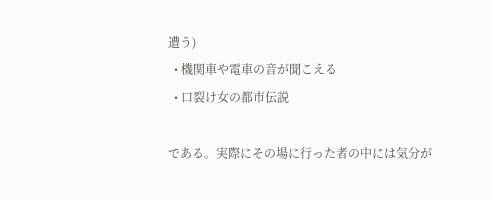遭う)
  • 機関車や電車の音が聞こえる
  • 口裂け女の都市伝説

である。実際にその場に行った者の中には気分が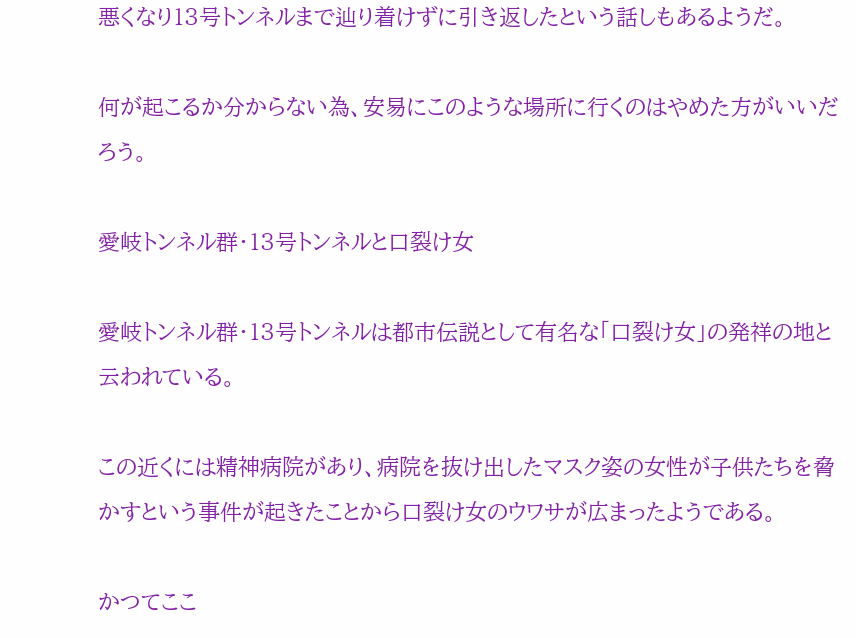悪くなり13号トンネルまで辿り着けずに引き返したという話しもあるようだ。

何が起こるか分からない為、安易にこのような場所に行くのはやめた方がいいだろう。

愛岐トンネル群・13号トンネルと口裂け女

愛岐トンネル群・13号トンネルは都市伝説として有名な「口裂け女」の発祥の地と云われている。

この近くには精神病院があり、病院を抜け出したマスク姿の女性が子供たちを脅かすという事件が起きたことから口裂け女のウワサが広まったようである。

かつてここ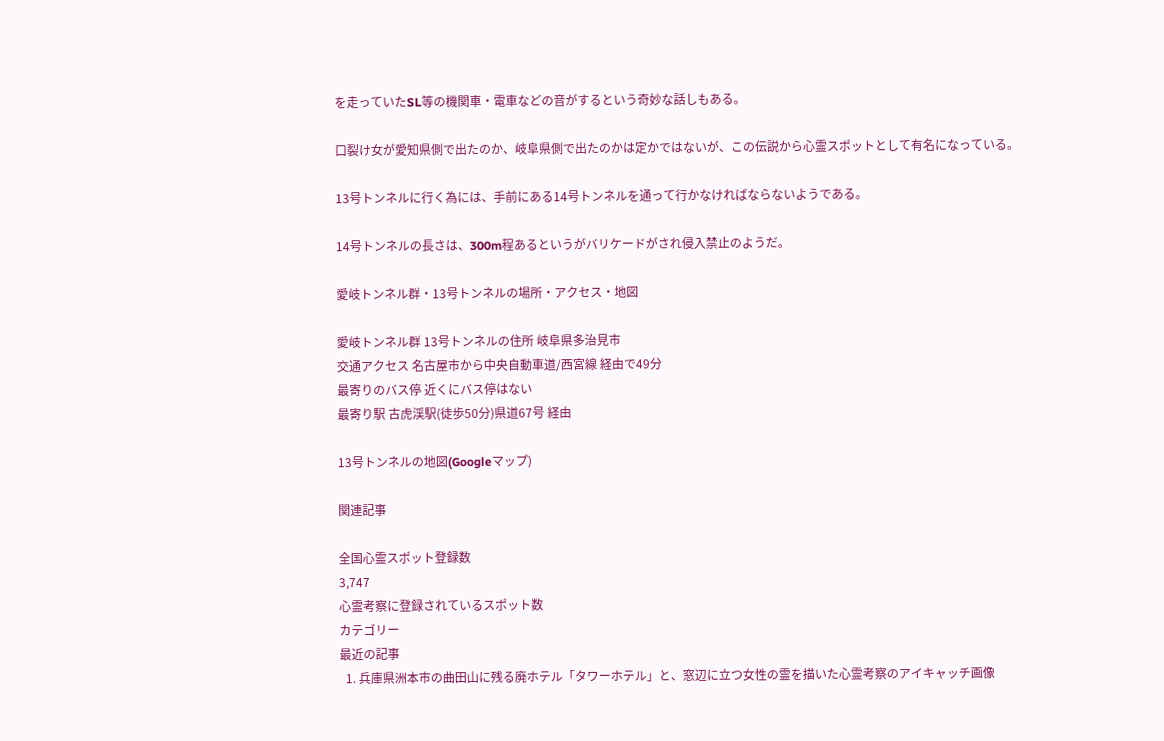を走っていたSL等の機関車・電車などの音がするという奇妙な話しもある。

口裂け女が愛知県側で出たのか、岐阜県側で出たのかは定かではないが、この伝説から心霊スポットとして有名になっている。

13号トンネルに行く為には、手前にある14号トンネルを通って行かなければならないようである。

14号トンネルの長さは、300m程あるというがバリケードがされ侵入禁止のようだ。

愛岐トンネル群・13号トンネルの場所・アクセス・地図

愛岐トンネル群 13号トンネルの住所 岐阜県多治見市
交通アクセス 名古屋市から中央自動車道/西宮線 経由で49分
最寄りのバス停 近くにバス停はない
最寄り駅 古虎渓駅(徒歩50分)県道67号 経由

13号トンネルの地図(Googleマップ)

関連記事

全国心霊スポット登録数
3,747
心霊考察に登録されているスポット数
カテゴリー
最近の記事
  1. 兵庫県洲本市の曲田山に残る廃ホテル「タワーホテル」と、窓辺に立つ女性の霊を描いた心霊考察のアイキャッチ画像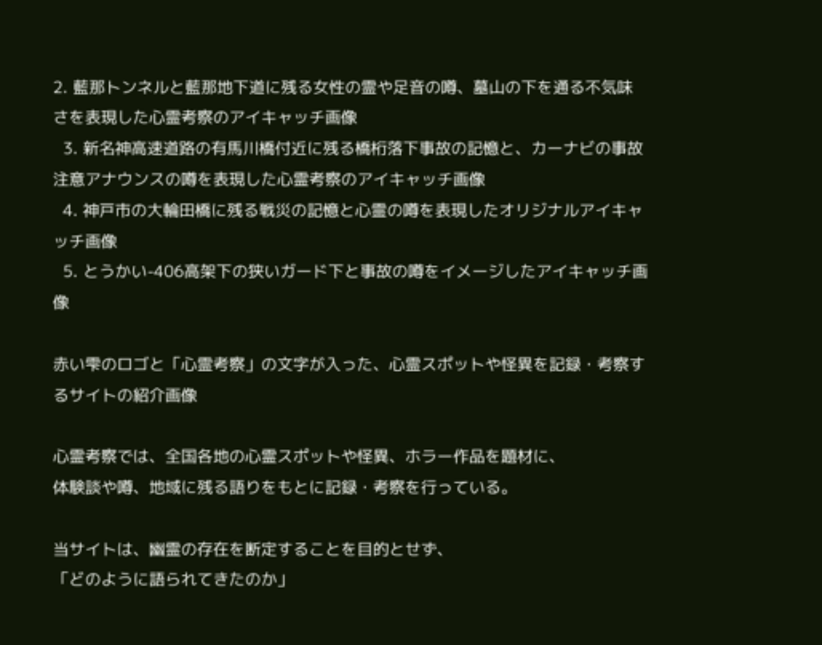2. 藍那トンネルと藍那地下道に残る女性の霊や足音の噂、墓山の下を通る不気味さを表現した心霊考察のアイキャッチ画像
  3. 新名神高速道路の有馬川橋付近に残る橋桁落下事故の記憶と、カーナビの事故注意アナウンスの噂を表現した心霊考察のアイキャッチ画像
  4. 神戸市の大輪田橋に残る戦災の記憶と心霊の噂を表現したオリジナルアイキャッチ画像
  5. とうかい-406高架下の狭いガード下と事故の噂をイメージしたアイキャッチ画像

赤い雫のロゴと「心霊考察」の文字が入った、心霊スポットや怪異を記録・考察するサイトの紹介画像

心霊考察では、全国各地の心霊スポットや怪異、ホラー作品を題材に、
体験談や噂、地域に残る語りをもとに記録・考察を行っている。

当サイトは、幽霊の存在を断定することを目的とせず、
「どのように語られてきたのか」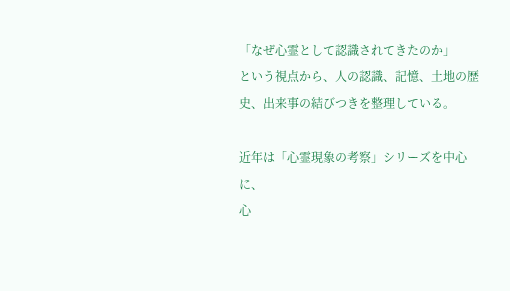「なぜ心霊として認識されてきたのか」
という視点から、人の認識、記憶、土地の歴史、出来事の結びつきを整理している。

近年は「心霊現象の考察」シリーズを中心に、
心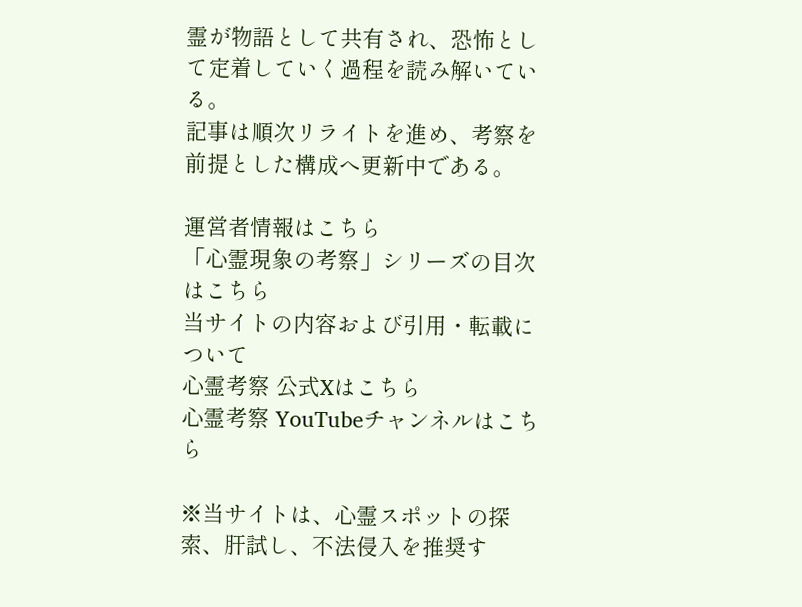霊が物語として共有され、恐怖として定着していく過程を読み解いている。
記事は順次リライトを進め、考察を前提とした構成へ更新中である。

運営者情報はこちら
「心霊現象の考察」シリーズの目次はこちら
当サイトの内容および引用・転載について
心霊考察 公式Xはこちら
心霊考察 YouTubeチャンネルはこちら

※当サイトは、心霊スポットの探索、肝試し、不法侵入を推奨す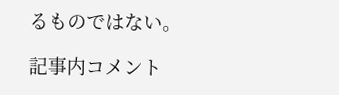るものではない。

記事内コメント